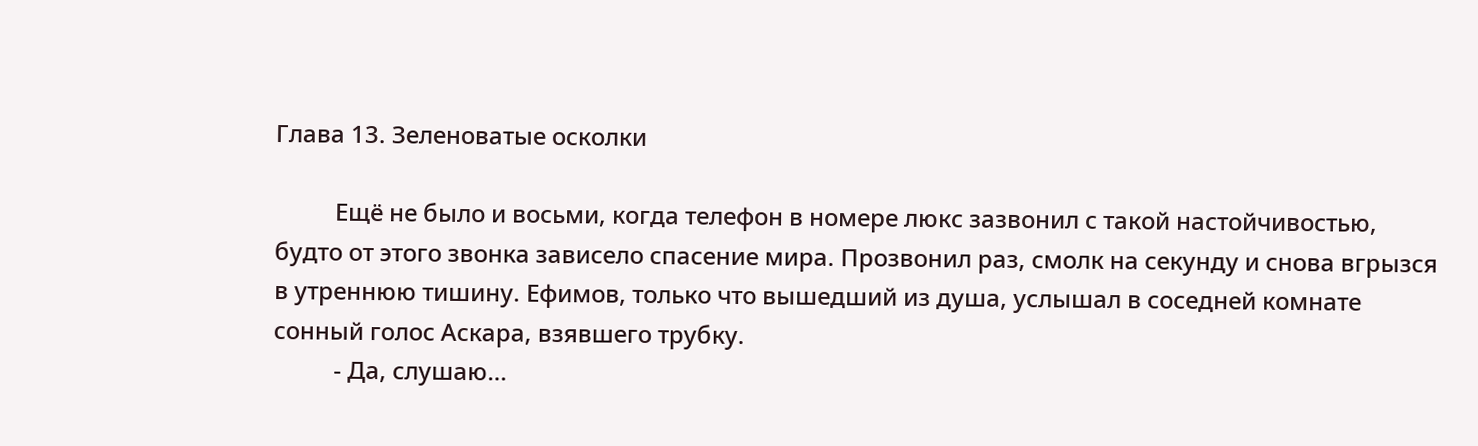Глава 13. Зеленоватые осколки

          Ещё не было и восьми, когда телефон в номере люкс зазвонил с такой настойчивостью, будто от этого звонка зависело спасение мира. Прозвонил раз, смолк на секунду и снова вгрызся в утреннюю тишину. Ефимов, только что вышедший из душа, услышал в соседней комнате сонный голос Аскара, взявшего трубку.
          - Да, слушаю…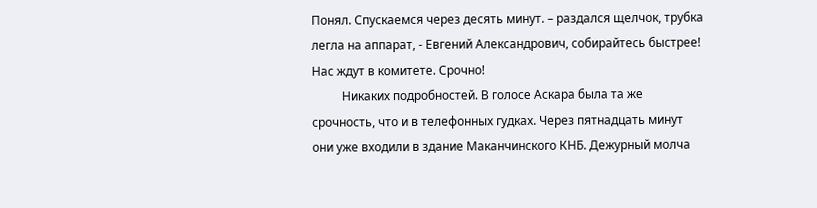Понял. Спускаемся через десять минут. – раздался щелчок, трубка легла на аппарат, - Евгений Александрович, собирайтесь быстрее! Нас ждут в комитете. Срочно!
          Никаких подробностей. В голосе Аскара была та же срочность, что и в телефонных гудках. Через пятнадцать минут они уже входили в здание Маканчинского КНБ. Дежурный молча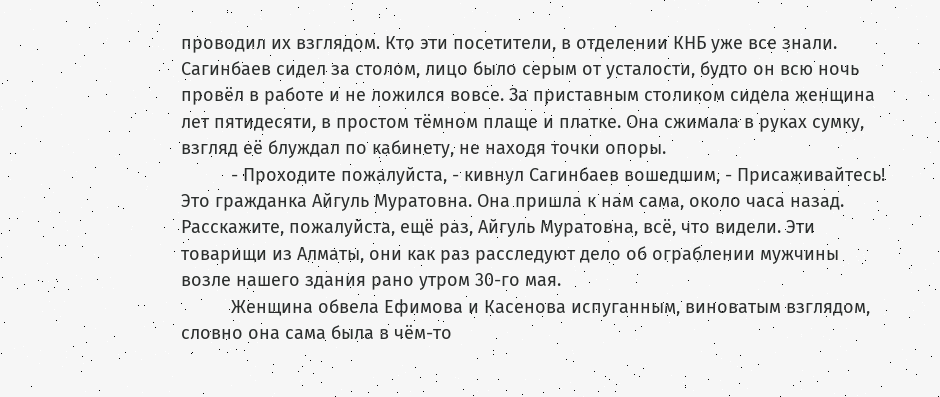проводил их взглядом. Кто эти посетители, в отделении КНБ уже все знали. Сагинбаев сидел за столом, лицо было серым от усталости, будто он всю ночь провёл в работе и не ложился вовсе. За приставным столиком сидела женщина лет пятидесяти, в простом тёмном плаще и платке. Она сжимала в руках сумку, взгляд её блуждал по кабинету, не находя точки опоры.
          - Проходите пожалуйста, - кивнул Сагинбаев вошедшим, - Присаживайтесь! Это гражданка Айгуль Муратовна. Она пришла к нам сама, около часа назад. Расскажите, пожалуйста, ещё раз, Айгуль Муратовна, всё, что видели. Эти товарищи из Алматы, они как раз расследуют дело об ограблении мужчины возле нашего здания рано утром 30-го мая.
          Женщина обвела Ефимова и Касенова испуганным, виноватым взглядом, словно она сама была в чём-то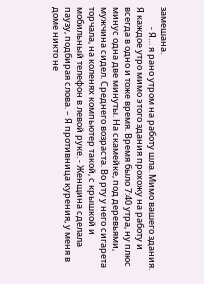замешана.
          - Я… я рано утром на работу шла. Мимо вашего здания. Я каждое утро мимо этого здания прохожу на работу и всегда в одно и тоже время. Время было 7:40 утра, ну плюс минус одна две минуты. На скамейке, под деревьями, мужчина сидел. Среднего возраста. Во рту у него сигарета торчала, на коленях компьютер такой, с крышкой и мобильный телефон в левой руке. - Женщина сделала паузу, подбирая слова. – Я противница курения, у меня в доме никто не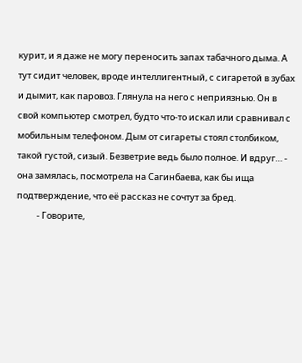курит, и я даже не могу переносить запах табачного дыма. А тут сидит человек, вроде интеллигентный, с сигаретой в зубах и дымит, как паровоз. Глянула на него с неприязнью. Он в свой компьютер смотрел, будто что-то искал или сравнивал с мобильным телефоном. Дым от сигареты стоял столбиком, такой густой, сизый. Безветрие ведь было полное. И вдруг… - она замялась, посмотрела на Сагинбаева, как бы ища подтверждение, что её рассказ не сочтут за бред.
          - Говорите,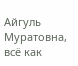Айгуль Муратовна, всё как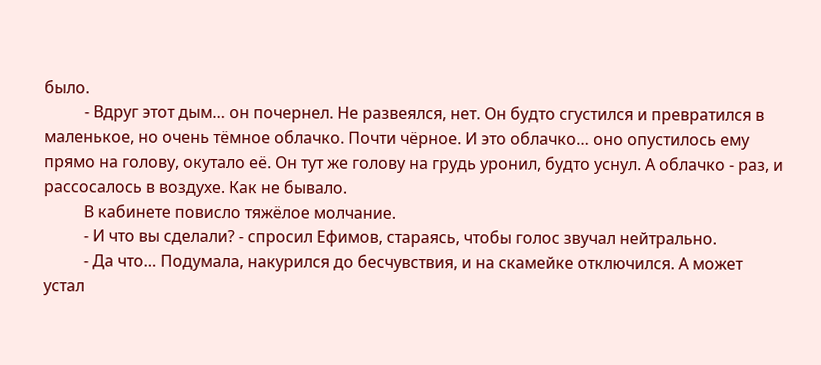было.
          - Вдруг этот дым… он почернел. Не развеялся, нет. Он будто сгустился и превратился в маленькое, но очень тёмное облачко. Почти чёрное. И это облачко… оно опустилось ему прямо на голову, окутало её. Он тут же голову на грудь уронил, будто уснул. А облачко - раз, и рассосалось в воздухе. Как не бывало.
          В кабинете повисло тяжёлое молчание.
          - И что вы сделали? - спросил Ефимов, стараясь, чтобы голос звучал нейтрально.
          - Да что… Подумала, накурился до бесчувствия, и на скамейке отключился. А может устал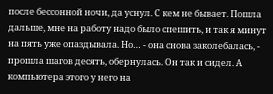после бессонной ночи, да уснул. С кем не бывает. Пошла дальше, мне на работу надо было спешить, и так я минут на пять уже опаздывала. Но… - она снова заколебалась, - прошла шагов десять, обернулась. Он так и сидел. А компьютера этого у него на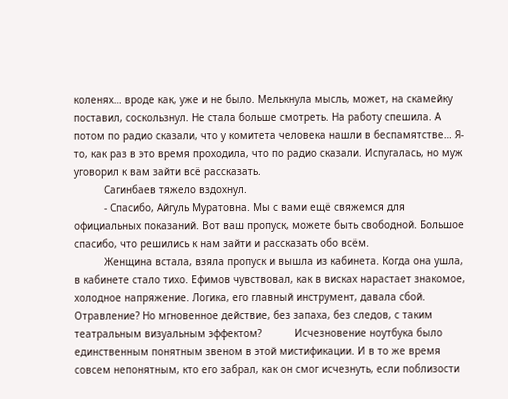коленях… вроде как, уже и не было. Мелькнула мысль, может, на скамейку поставил, соскользнул. Не стала больше смотреть. На работу спешила. А потом по радио сказали, что у комитета человека нашли в беспамятстве… Я-то, как раз в это время проходила, что по радио сказали. Испугалась, но муж уговорил к вам зайти всё рассказать.
          Сагинбаев тяжело вздохнул.
          - Спасибо, Айгуль Муратовна. Мы с вами ещё свяжемся для официальных показаний. Вот ваш пропуск, можете быть свободной. Большое спасибо, что решились к нам зайти и рассказать обо всём.
          Женщина встала, взяла пропуск и вышла из кабинета. Когда она ушла, в кабинете стало тихо. Ефимов чувствовал, как в висках нарастает знакомое, холодное напряжение. Логика, его главный инструмент, давала сбой. Отравление? Но мгновенное действие, без запаха, без следов, с таким театральным визуальным эффектом?           Исчезновение ноутбука было единственным понятным звеном в этой мистификации. И в то же время совсем непонятным, кто его забрал, как он смог исчезнуть, если поблизости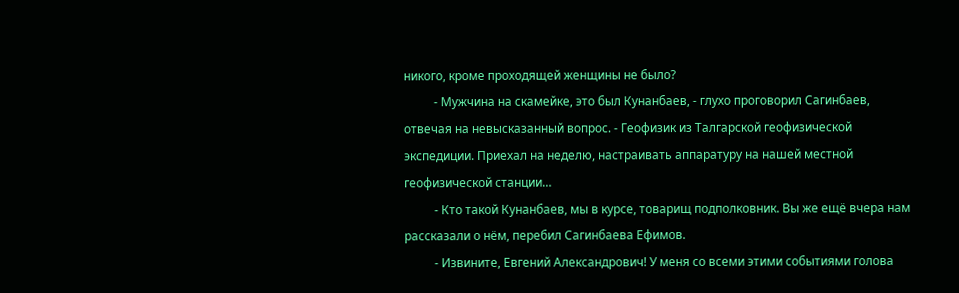никого, кроме проходящей женщины не было?
          - Мужчина на скамейке, это был Кунанбаев, - глухо проговорил Сагинбаев, отвечая на невысказанный вопрос. - Геофизик из Талгарской геофизической экспедиции. Приехал на неделю, настраивать аппаратуру на нашей местной геофизической станции…
          - Кто такой Кунанбаев, мы в курсе, товарищ подполковник. Вы же ещё вчера нам рассказали о нём, перебил Сагинбаева Ефимов.
          - Извините, Евгений Александрович! У меня со всеми этими событиями голова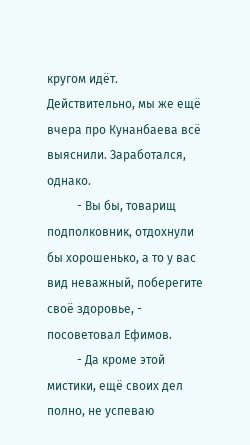кругом идёт. Действительно, мы же ещё вчера про Кунанбаева всё выяснили. Заработался, однако.
          - Вы бы, товарищ подполковник, отдохнули бы хорошенько, а то у вас вид неважный, поберегите своё здоровье, - посоветовал Ефимов.
          - Да кроме этой мистики, ещё своих дел полно, не успеваю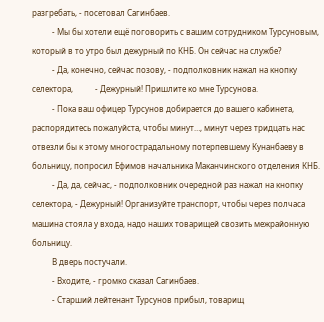разгребать, - посетовал Сагинбаев.
          - Мы бы хотели ещё поговорить с вашим сотрудником Турсуновым, который в то утро был дежурный по КНБ. Он сейчас на службе?
          - Да, конечно, сейчас позову, - подполковник нажал на кнопку селектора,           - Дежурный! Пришлите ко мне Турсунова.
          - Пока ваш офицер Турсунов добирается до вашего кабинета, распорядитесь пожалуйста, чтобы минут…, минут через тридцать нас отвезли бы к этому многострадальному потерпевшему Кунанбаеву в больницу, попросил Ефимов начальника Маканчинского отделения КНБ.
          - Да, да, сейчас, - подполковник очередной раз нажал на кнопку селектора, - Дежурный! Организуйте транспорт, чтобы через полчаса машина стояла у входа, надо наших товарищей свозить межрайонную больницу.
          В дверь постучали.
          - Входите, - громко сказал Сагинбаев.
          - Старший лейтенант Турсунов прибыл, товарищ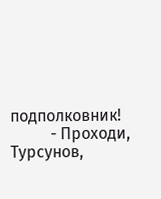подполковник!
          - Проходи, Турсунов,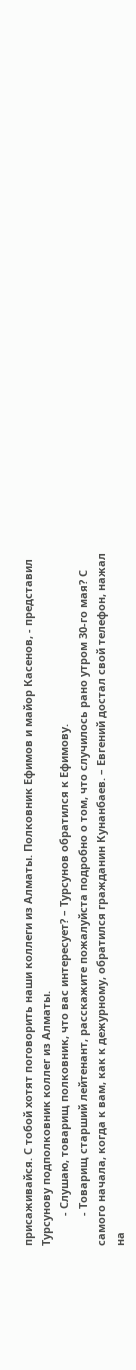присаживайся. С тобой хотят поговорить наши коллеги из Алматы. Полковник Ефимов и майор Касенов, - представил Турсунову подполковник коллег из Алматы.
          - Слушаю, товарищ полковник, что вас интересует? – Турсунов обратился к Ефимову.
          - Товарищ старший лейтенант, расскажите пожалуйста подробно о том, что случилось рано утром 30-го мая? С самого начала, когда к вам, как к дежурному, обратился гражданин Кунанбаев. – Евгений достал свой телефон, нажал на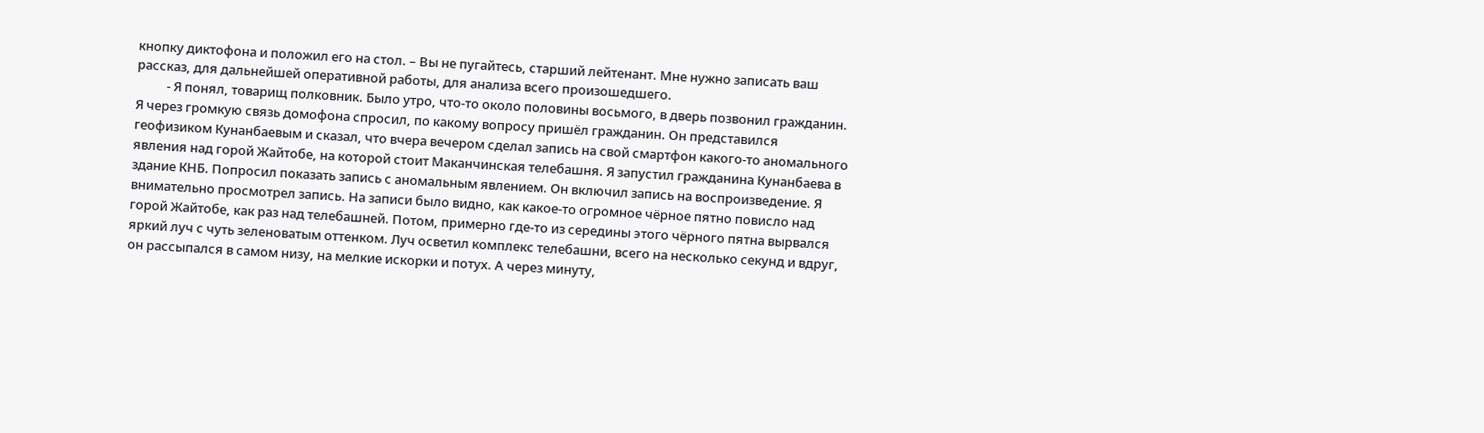кнопку диктофона и положил его на стол. – Вы не пугайтесь, старший лейтенант. Мне нужно записать ваш рассказ, для дальнейшей оперативной работы, для анализа всего произошедшего.
          - Я понял, товарищ полковник. Было утро, что-то около половины восьмого, в дверь позвонил гражданин. Я через громкую связь домофона спросил, по какому вопросу пришёл гражданин. Он представился геофизиком Кунанбаевым и сказал, что вчера вечером сделал запись на свой смартфон какого-то аномального явления над горой Жайтобе, на которой стоит Маканчинская телебашня. Я запустил гражданина Кунанбаева в здание КНБ. Попросил показать запись с аномальным явлением. Он включил запись на воспроизведение. Я внимательно просмотрел запись. На записи было видно, как какое-то огромное чёрное пятно повисло над горой Жайтобе, как раз над телебашней. Потом, примерно где-то из середины этого чёрного пятна вырвался яркий луч с чуть зеленоватым оттенком. Луч осветил комплекс телебашни, всего на несколько секунд и вдруг, он рассыпался в самом низу, на мелкие искорки и потух. А через минуту,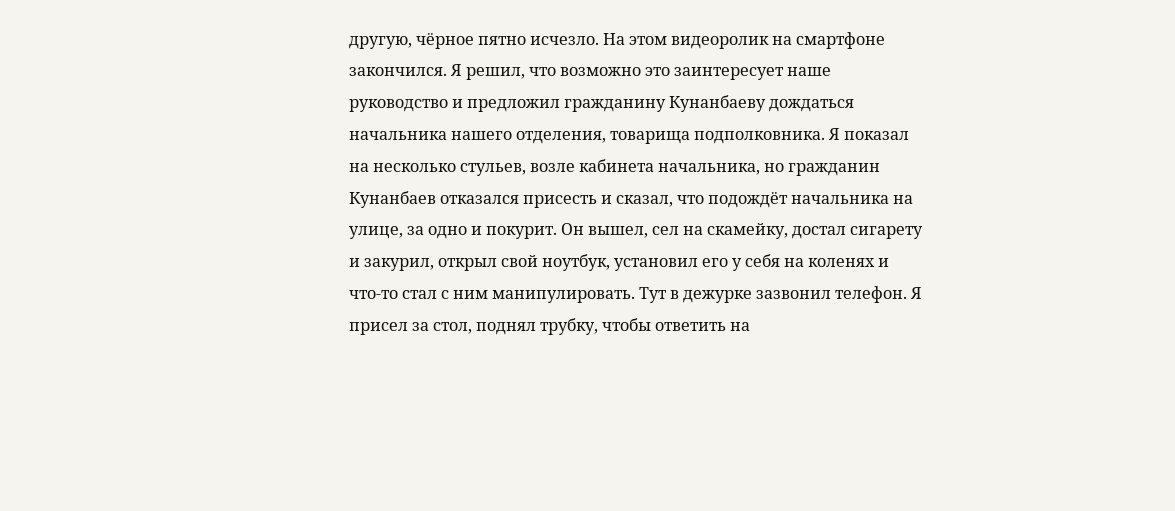другую, чёрное пятно исчезло. На этом видеоролик на смартфоне закончился. Я решил, что возможно это заинтересует наше руководство и предложил гражданину Кунанбаеву дождаться начальника нашего отделения, товарища подполковника. Я показал на несколько стульев, возле кабинета начальника, но гражданин Кунанбаев отказался присесть и сказал, что подождёт начальника на улице, за одно и покурит. Он вышел, сел на скамейку, достал сигарету и закурил, открыл свой ноутбук, установил его у себя на коленях и что-то стал с ним манипулировать. Тут в дежурке зазвонил телефон. Я присел за стол, поднял трубку, чтобы ответить на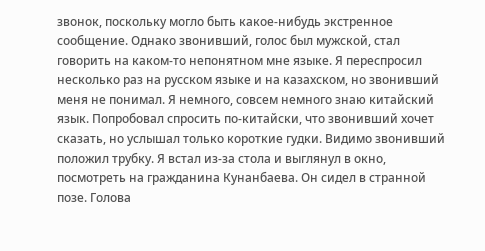звонок, поскольку могло быть какое-нибудь экстренное сообщение. Однако звонивший, голос был мужской, стал говорить на каком-то непонятном мне языке. Я переспросил несколько раз на русском языке и на казахском, но звонивший меня не понимал. Я немного, совсем немного знаю китайский язык. Попробовал спросить по-китайски, что звонивший хочет сказать, но услышал только короткие гудки. Видимо звонивший положил трубку. Я встал из-за стола и выглянул в окно, посмотреть на гражданина Кунанбаева. Он сидел в странной позе. Голова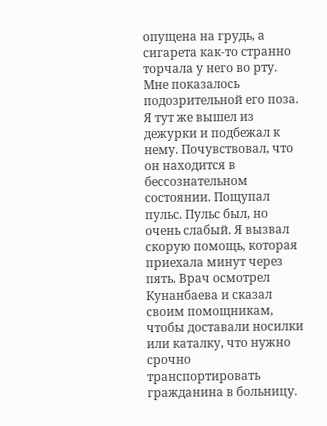опущена на грудь, а сигарета как-то странно торчала у него во рту. Мне показалось подозрительной его поза. Я тут же вышел из дежурки и подбежал к нему. Почувствовал, что он находится в бессознательном состоянии. Пощупал пульс. Пульс был, но очень слабый. Я вызвал скорую помощь, которая приехала минут через пять. Врач осмотрел Кунанбаева и сказал своим помощникам, чтобы доставали носилки или каталку, что нужно срочно транспортировать гражданина в больницу.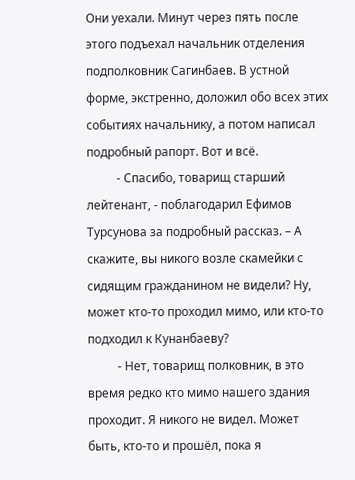Они уехали. Минут через пять после этого подъехал начальник отделения подполковник Сагинбаев. В устной форме, экстренно, доложил обо всех этих событиях начальнику, а потом написал подробный рапорт. Вот и всё.
          - Спасибо, товарищ старший лейтенант, - поблагодарил Ефимов Турсунова за подробный рассказ. – А скажите, вы никого возле скамейки с сидящим гражданином не видели? Ну, может кто-то проходил мимо, или кто-то подходил к Кунанбаеву?
          - Нет, товарищ полковник, в это время редко кто мимо нашего здания проходит. Я никого не видел. Может быть, кто-то и прошёл, пока я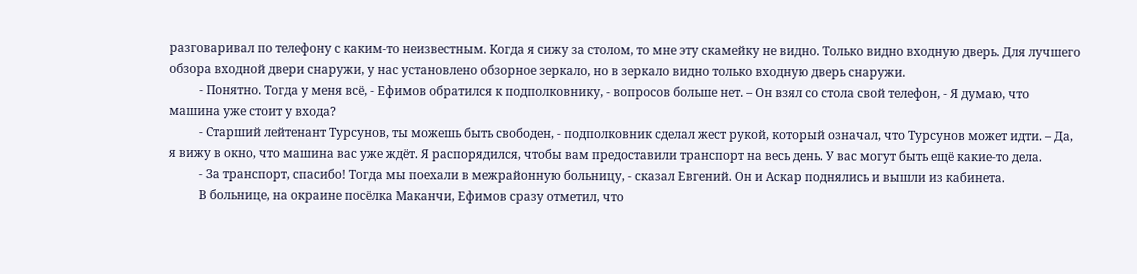разговаривал по телефону с каким-то неизвестным. Когда я сижу за столом, то мне эту скамейку не видно. Только видно входную дверь. Для лучшего обзора входной двери снаружи, у нас установлено обзорное зеркало, но в зеркало видно только входную дверь снаружи.
          - Понятно. Тогда у меня всё, - Ефимов обратился к подполковнику, - вопросов больше нет. – Он взял со стола свой телефон, - Я думаю, что машина уже стоит у входа?
          - Старший лейтенант Турсунов, ты можешь быть свободен, - подполковник сделал жест рукой, который означал, что Турсунов может идти. – Да, я вижу в окно, что машина вас уже ждёт. Я распорядился, чтобы вам предоставили транспорт на весь день. У вас могут быть ещё какие-то дела.
          - За транспорт, спасибо! Тогда мы поехали в межрайонную больницу, - сказал Евгений. Он и Аскар поднялись и вышли из кабинета.
          В больнице, на окраине посёлка Маканчи, Ефимов сразу отметил, что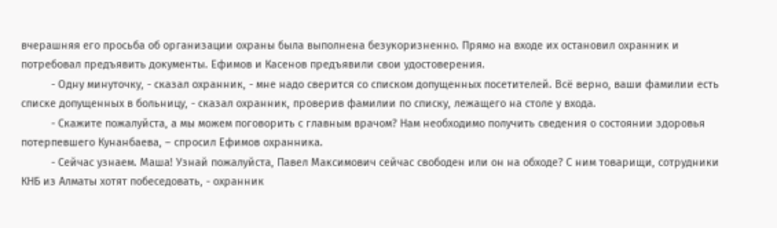вчерашняя его просьба об организации охраны была выполнена безукоризненно. Прямо на входе их остановил охранник и потребовал предъявить документы. Ефимов и Касенов предъявили свои удостоверения.
          - Одну минуточку, - сказал охранник, - мне надо сверится со списком допущенных посетителей. Всё верно, ваши фамилии есть списке допущенных в больницу, - сказал охранник, проверив фамилии по списку, лежащего на столе у входа.
          - Скажите пожалуйста, а мы можем поговорить с главным врачом? Нам необходимо получить сведения о состоянии здоровья потерпевшего Кунанбаева, – спросил Ефимов охранника.
          - Сейчас узнаем. Маша! Узнай пожалуйста, Павел Максимович сейчас свободен или он на обходе? С ним товарищи, сотрудники КНБ из Алматы хотят побеседовать, - охранник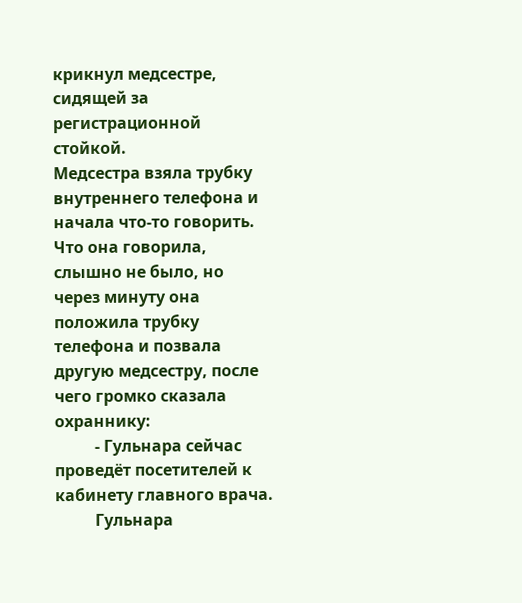крикнул медсестре, сидящей за регистрационной стойкой.
Медсестра взяла трубку внутреннего телефона и начала что-то говорить. Что она говорила, слышно не было, но через минуту она положила трубку телефона и позвала другую медсестру, после чего громко сказала охраннику:
          - Гульнара сейчас проведёт посетителей к кабинету главного врача.
          Гульнара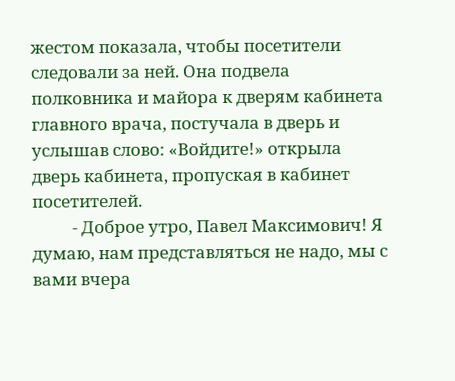жестом показала, чтобы посетители следовали за ней. Она подвела полковника и майора к дверям кабинета главного врача, постучала в дверь и услышав слово: «Войдите!» открыла дверь кабинета, пропуская в кабинет посетителей.
          - Доброе утро, Павел Максимович! Я думаю, нам представляться не надо, мы с вами вчера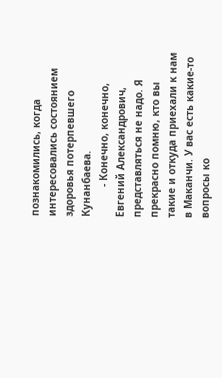познакомились, когда интересовались состоянием здоровья потерпевшего Кунанбаева.
          - Конечно, конечно, Евгений Александрович, представляться не надо. Я прекрасно помню, кто вы такие и откуда приехали к нам в Маканчи. У вас есть какие-то вопросы ко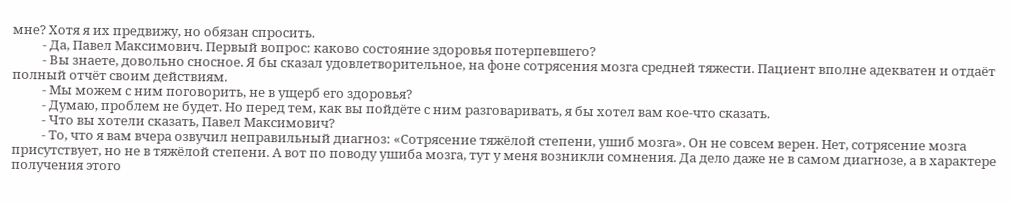мне? Хотя я их предвижу, но обязан спросить.
          - Да, Павел Максимович. Первый вопрос: каково состояние здоровья потерпевшего?
          - Вы знаете, довольно сносное. Я бы сказал удовлетворительное, на фоне сотрясения мозга средней тяжести. Пациент вполне адекватен и отдаёт полный отчёт своим действиям.
          - Мы можем с ним поговорить, не в ущерб его здоровья?
          - Думаю, проблем не будет. Но перед тем, как вы пойдёте с ним разговаривать, я бы хотел вам кое-что сказать.
          - Что вы хотели сказать, Павел Максимович?
          - То, что я вам вчера озвучил неправильный диагноз: «Сотрясение тяжёлой степени, ушиб мозга». Он не совсем верен. Нет, сотрясение мозга присутствует, но не в тяжёлой степени. А вот по поводу ушиба мозга, тут у меня возникли сомнения. Да дело даже не в самом диагнозе, а в характере получения этого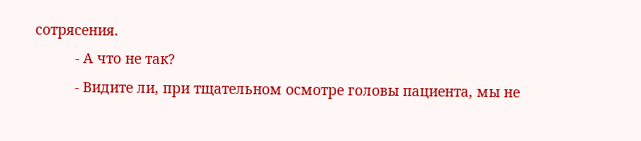сотрясения.
          - А что не так?
          - Видите ли, при тщательном осмотре головы пациента, мы не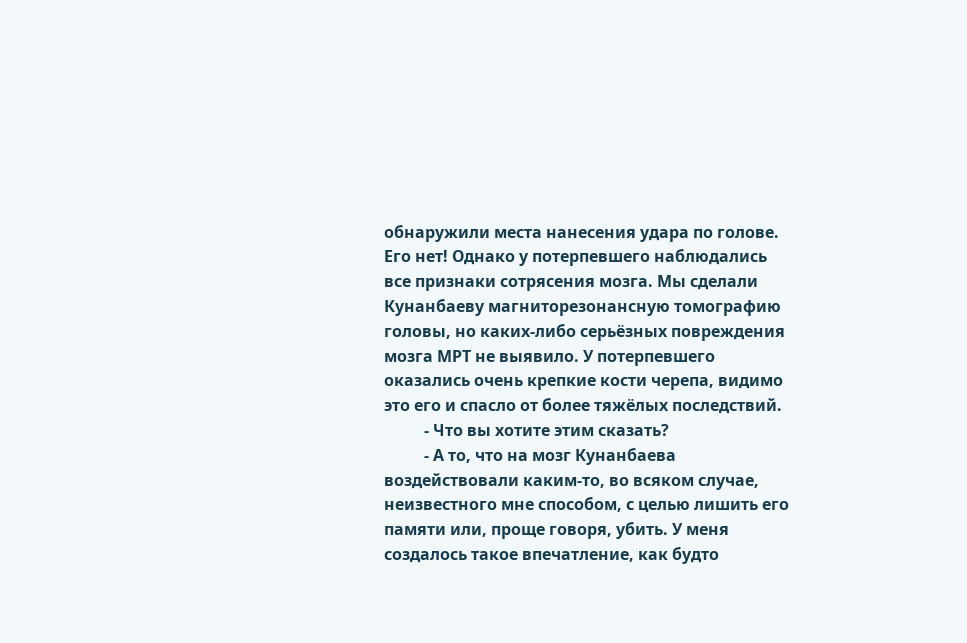обнаружили места нанесения удара по голове. Его нет! Однако у потерпевшего наблюдались все признаки сотрясения мозга. Мы сделали Кунанбаеву магниторезонансную томографию головы, но каких-либо серьёзных повреждения мозга МРТ не выявило. У потерпевшего оказались очень крепкие кости черепа, видимо это его и спасло от более тяжёлых последствий.
          - Что вы хотите этим сказать?
          - А то, что на мозг Кунанбаева воздействовали каким-то, во всяком случае, неизвестного мне способом, с целью лишить его памяти или, проще говоря, убить. У меня создалось такое впечатление, как будто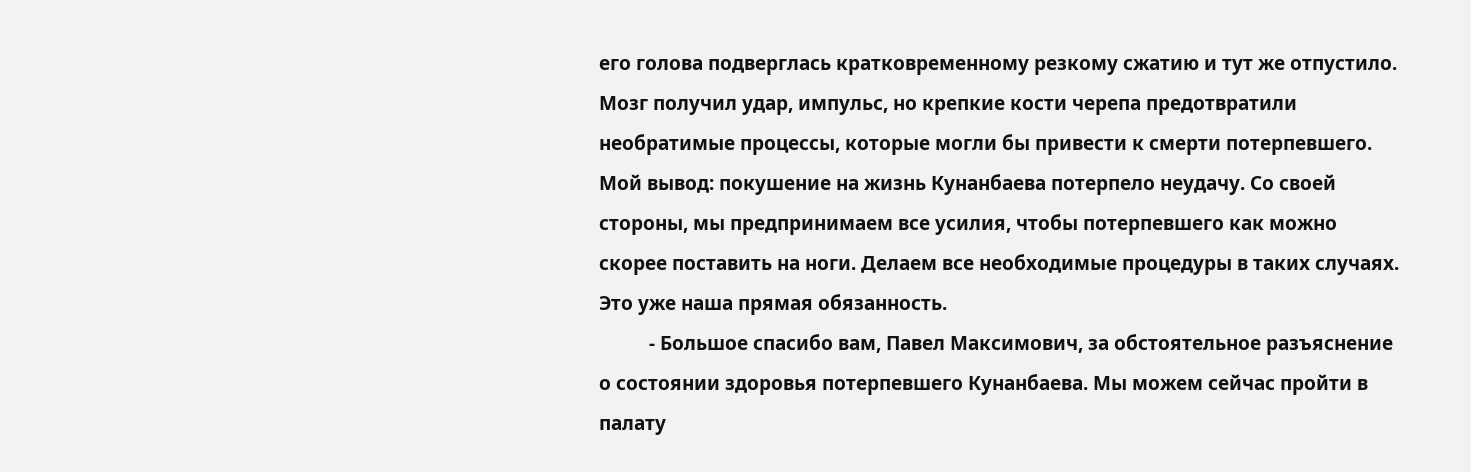его голова подверглась кратковременному резкому сжатию и тут же отпустило. Мозг получил удар, импульс, но крепкие кости черепа предотвратили необратимые процессы, которые могли бы привести к смерти потерпевшего. Мой вывод: покушение на жизнь Кунанбаева потерпело неудачу. Со своей стороны, мы предпринимаем все усилия, чтобы потерпевшего как можно скорее поставить на ноги. Делаем все необходимые процедуры в таких случаях. Это уже наша прямая обязанность.
          - Большое спасибо вам, Павел Максимович, за обстоятельное разъяснение о состоянии здоровья потерпевшего Кунанбаева. Мы можем сейчас пройти в палату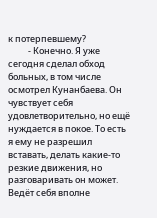к потерпевшему?
          - Конечно. Я уже сегодня сделал обход больных, в том числе осмотрел Кунанбаева. Он чувствует себя удовлетворительно, но ещё нуждается в покое. То есть я ему не разрешил вставать, делать какие-то резкие движения, но разговаривать он может. Ведёт себя вполне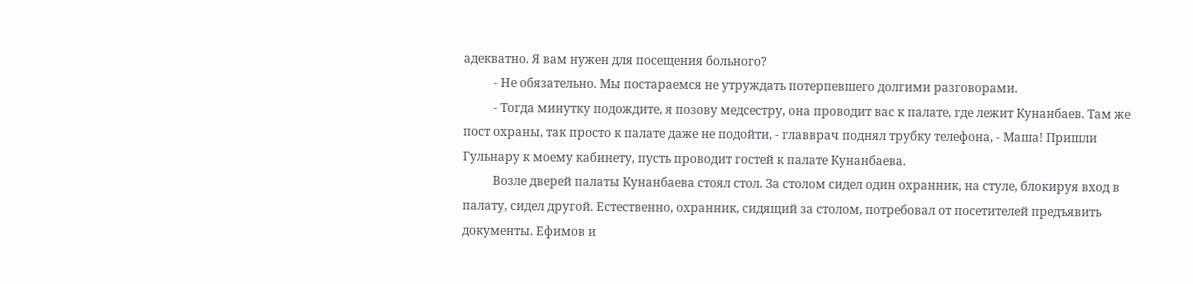адекватно. Я вам нужен для посещения больного?
          - Не обязательно. Мы постараемся не утруждать потерпевшего долгими разговорами.
          - Тогда минутку подождите, я позову медсестру, она проводит вас к палате, где лежит Кунанбаев. Там же пост охраны, так просто к палате даже не подойти, - главврач поднял трубку телефона, - Маша! Пришли Гульнару к моему кабинету, пусть проводит гостей к палате Кунанбаева.
          Возле дверей палаты Кунанбаева стоял стол. За столом сидел один охранник, на стуле, блокируя вход в палату, сидел другой. Естественно, охранник, сидящий за столом, потребовал от посетителей предъявить документы. Ефимов и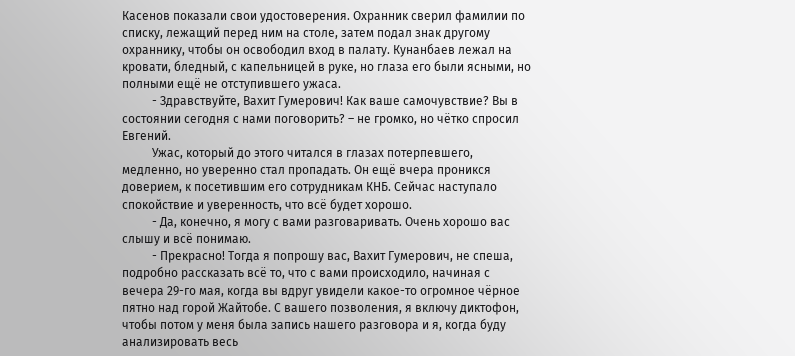Касенов показали свои удостоверения. Охранник сверил фамилии по списку, лежащий перед ним на столе, затем подал знак другому охраннику, чтобы он освободил вход в палату. Кунанбаев лежал на кровати, бледный, с капельницей в руке, но глаза его были ясными, но полными ещё не отступившего ужаса.
          - Здравствуйте, Вахит Гумерович! Как ваше самочувствие? Вы в состоянии сегодня с нами поговорить? – не громко, но чётко спросил Евгений.
          Ужас, который до этого читался в глазах потерпевшего, медленно, но уверенно стал пропадать. Он ещё вчера проникся доверием, к посетившим его сотрудникам КНБ. Сейчас наступало спокойствие и уверенность, что всё будет хорошо.
          - Да, конечно, я могу с вами разговаривать. Очень хорошо вас слышу и всё понимаю.
          - Прекрасно! Тогда я попрошу вас, Вахит Гумерович, не спеша, подробно рассказать всё то, что с вами происходило, начиная с вечера 29-го мая, когда вы вдруг увидели какое-то огромное чёрное пятно над горой Жайтобе. С вашего позволения, я включу диктофон, чтобы потом у меня была запись нашего разговора и я, когда буду анализировать весь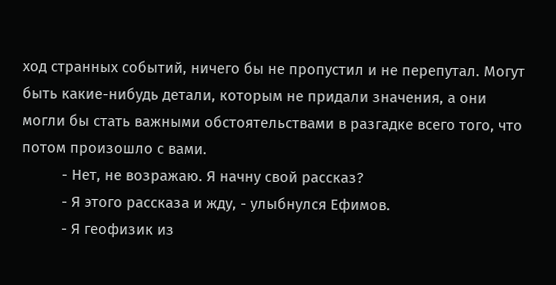ход странных событий, ничего бы не пропустил и не перепутал. Могут быть какие-нибудь детали, которым не придали значения, а они могли бы стать важными обстоятельствами в разгадке всего того, что потом произошло с вами.
          - Нет, не возражаю. Я начну свой рассказ?
          - Я этого рассказа и жду, - улыбнулся Ефимов.
          - Я геофизик из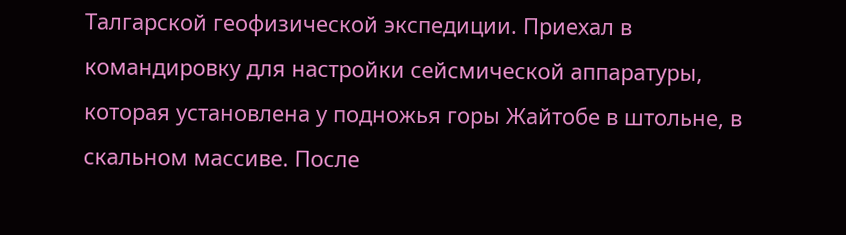Талгарской геофизической экспедиции. Приехал в командировку для настройки сейсмической аппаратуры, которая установлена у подножья горы Жайтобе в штольне, в скальном массиве. После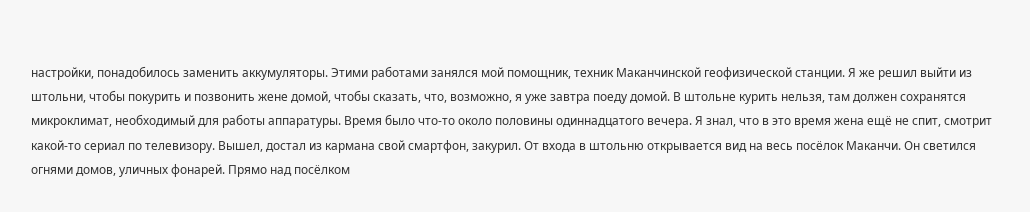настройки, понадобилось заменить аккумуляторы. Этими работами занялся мой помощник, техник Маканчинской геофизической станции. Я же решил выйти из штольни, чтобы покурить и позвонить жене домой, чтобы сказать, что, возможно, я уже завтра поеду домой. В штольне курить нельзя, там должен сохранятся микроклимат, необходимый для работы аппаратуры. Время было что-то около половины одиннадцатого вечера. Я знал, что в это время жена ещё не спит, смотрит какой-то сериал по телевизору. Вышел, достал из кармана свой смартфон, закурил. От входа в штольню открывается вид на весь посёлок Маканчи. Он светился огнями домов, уличных фонарей. Прямо над посёлком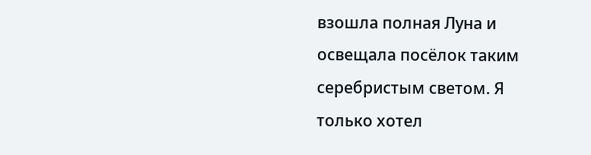взошла полная Луна и освещала посёлок таким серебристым светом. Я только хотел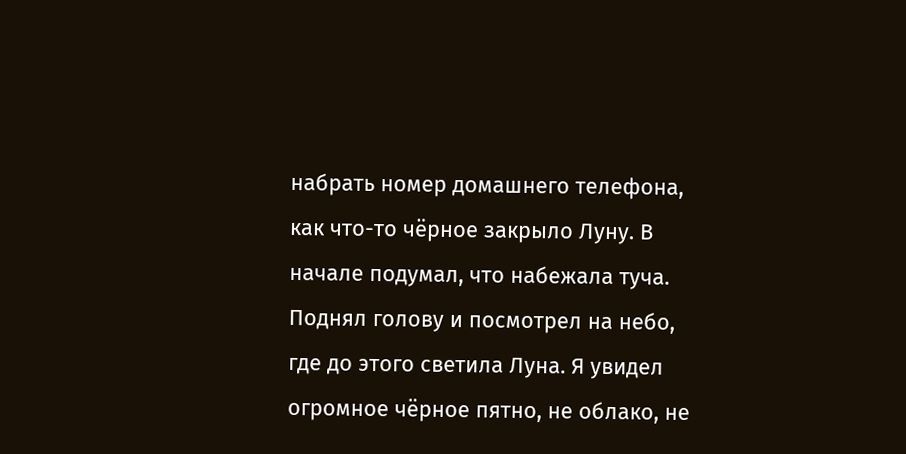набрать номер домашнего телефона, как что-то чёрное закрыло Луну. В начале подумал, что набежала туча. Поднял голову и посмотрел на небо, где до этого светила Луна. Я увидел огромное чёрное пятно, не облако, не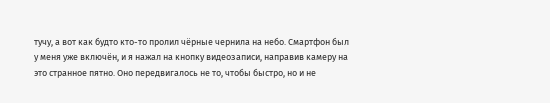тучу, а вот как будто кто-то пролил чёрные чернила на небо. Смартфон был у меня уже включён, и я нажал на кнопку видеозаписи, направив камеру на это странное пятно. Оно передвигалось не то, чтобы быстро, но и не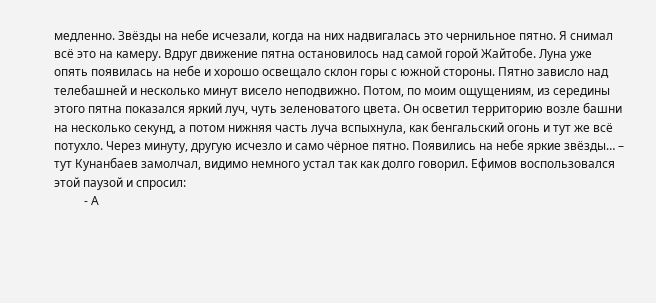медленно. Звёзды на небе исчезали, когда на них надвигалась это чернильное пятно. Я снимал всё это на камеру. Вдруг движение пятна остановилось над самой горой Жайтобе. Луна уже опять появилась на небе и хорошо освещало склон горы с южной стороны. Пятно зависло над телебашней и несколько минут висело неподвижно. Потом, по моим ощущениям, из середины этого пятна показался яркий луч, чуть зеленоватого цвета. Он осветил территорию возле башни на несколько секунд, а потом нижняя часть луча вспыхнула, как бенгальский огонь и тут же всё потухло. Через минуту, другую исчезло и само чёрное пятно. Появились на небе яркие звёзды… – тут Кунанбаев замолчал, видимо немного устал так как долго говорил. Ефимов воспользовался этой паузой и спросил:
          - А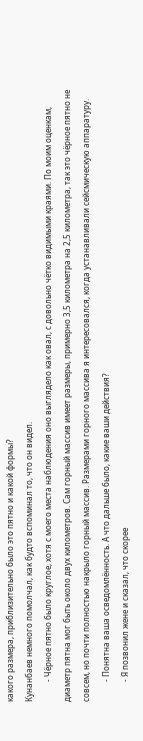какого размера, приблизительно было это пятно и какой формы?
Кунанбаев немного помолчал, как будто вспоминал то, что он видел.
          - Чёрное пятно было круглое, хотя с моего места наблюдения оно выглядело как овал, с довольно чётко видимыми краями. По моим оценкам, диаметр пятна мог быть около двух километров. Сам горный массив имеет размеры, примерно 3,5 километра на 2,5 километра, так это чёрное пятно не совсем, но почти полностью накрыло горный массив. Размерами горного массива я интересовался, когда устанавливали сейсмическую аппаратуру.
          - Понятна ваша осведомлённость. А что дальше было, какие ваши действия?
          - Я позвонил жене и сказал, что скорее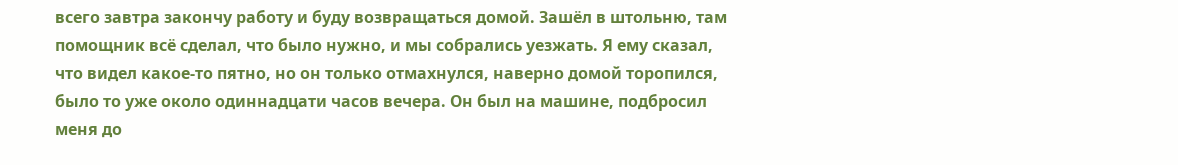всего завтра закончу работу и буду возвращаться домой. Зашёл в штольню, там помощник всё сделал, что было нужно, и мы собрались уезжать. Я ему сказал, что видел какое-то пятно, но он только отмахнулся, наверно домой торопился, было то уже около одиннадцати часов вечера. Он был на машине, подбросил меня до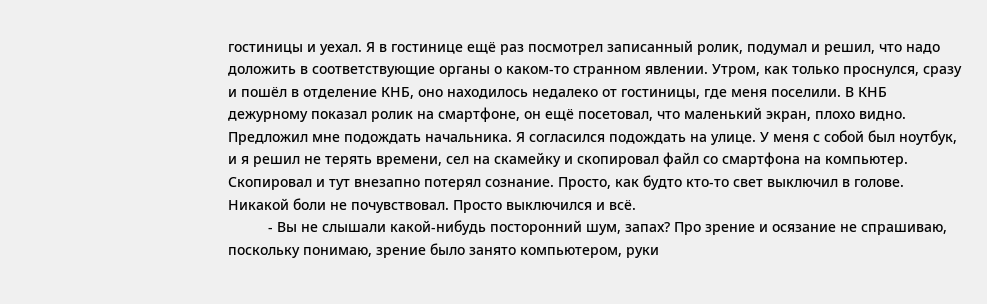гостиницы и уехал. Я в гостинице ещё раз посмотрел записанный ролик, подумал и решил, что надо доложить в соответствующие органы о каком-то странном явлении. Утром, как только проснулся, сразу и пошёл в отделение КНБ, оно находилось недалеко от гостиницы, где меня поселили. В КНБ дежурному показал ролик на смартфоне, он ещё посетовал, что маленький экран, плохо видно. Предложил мне подождать начальника. Я согласился подождать на улице. У меня с собой был ноутбук, и я решил не терять времени, сел на скамейку и скопировал файл со смартфона на компьютер. Скопировал и тут внезапно потерял сознание. Просто, как будто кто-то свет выключил в голове. Никакой боли не почувствовал. Просто выключился и всё.
          - Вы не слышали какой-нибудь посторонний шум, запах? Про зрение и осязание не спрашиваю, поскольку понимаю, зрение было занято компьютером, руки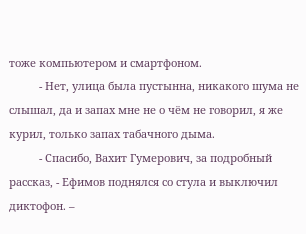тоже компьютером и смартфоном.
          - Нет, улица была пустынна, никакого шума не слышал, да и запах мне не о чём не говорил, я же курил, только запах табачного дыма.
          - Спасибо, Вахит Гумерович, за подробный рассказ, - Ефимов поднялся со стула и выключил диктофон. –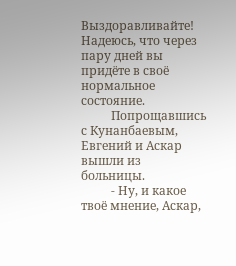Выздоравливайте! Надеюсь, что через пару дней вы придёте в своё нормальное состояние.
          Попрощавшись с Кунанбаевым, Евгений и Аскар вышли из больницы.
          - Ну, и какое твоё мнение, Аскар,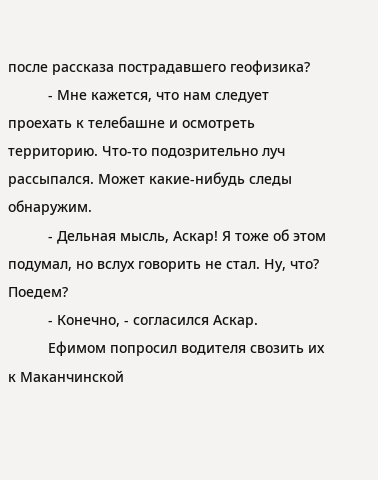после рассказа пострадавшего геофизика?
          - Мне кажется, что нам следует проехать к телебашне и осмотреть территорию. Что-то подозрительно луч рассыпался. Может какие-нибудь следы обнаружим.
          - Дельная мысль, Аскар! Я тоже об этом подумал, но вслух говорить не стал. Ну, что? Поедем?
          - Конечно, - согласился Аскар.
          Ефимом попросил водителя свозить их к Маканчинской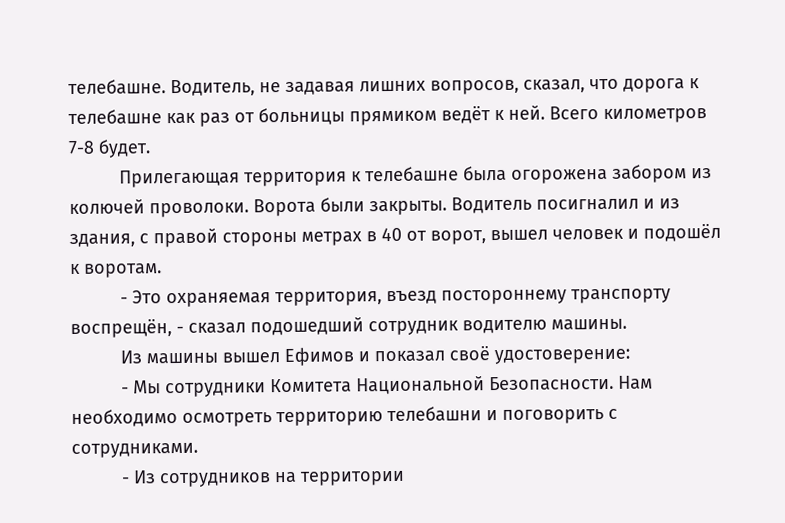телебашне. Водитель, не задавая лишних вопросов, сказал, что дорога к телебашне как раз от больницы прямиком ведёт к ней. Всего километров 7-8 будет.
          Прилегающая территория к телебашне была огорожена забором из колючей проволоки. Ворота были закрыты. Водитель посигналил и из здания, с правой стороны метрах в 40 от ворот, вышел человек и подошёл к воротам.
          - Это охраняемая территория, въезд постороннему транспорту воспрещён, - сказал подошедший сотрудник водителю машины.
          Из машины вышел Ефимов и показал своё удостоверение:
          - Мы сотрудники Комитета Национальной Безопасности. Нам необходимо осмотреть территорию телебашни и поговорить с сотрудниками.
          - Из сотрудников на территории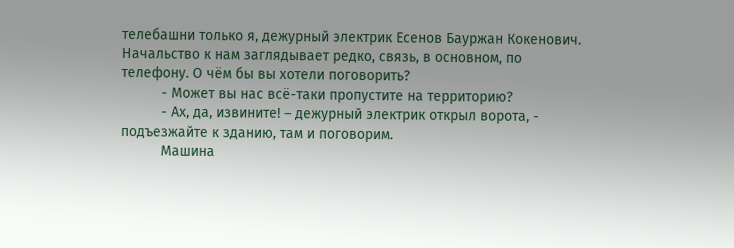телебашни только я, дежурный электрик Есенов Бауржан Кокенович. Начальство к нам заглядывает редко, связь, в основном, по телефону. О чём бы вы хотели поговорить?
          - Может вы нас всё-таки пропустите на территорию?
          - Ах, да, извините! – дежурный электрик открыл ворота, - подъезжайте к зданию, там и поговорим.
          Машина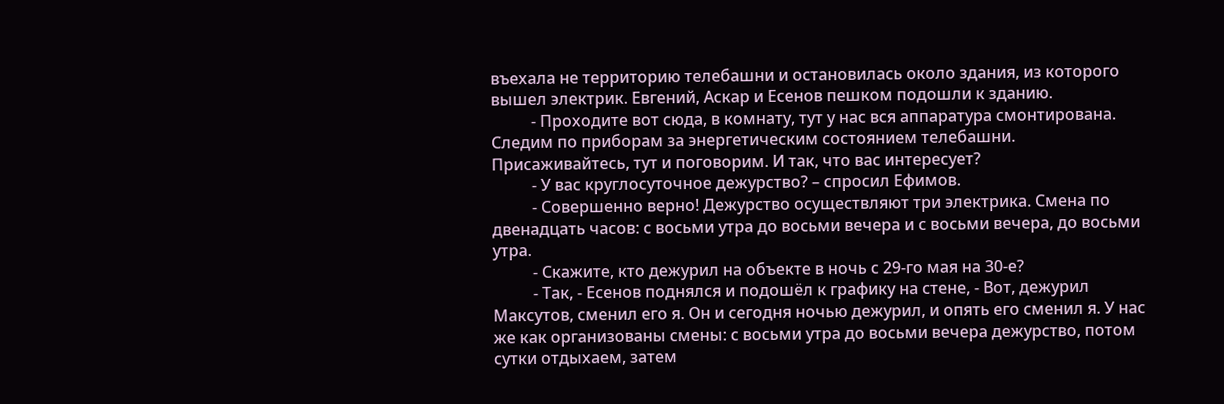въехала не территорию телебашни и остановилась около здания, из которого вышел электрик. Евгений, Аскар и Есенов пешком подошли к зданию.
          - Проходите вот сюда, в комнату, тут у нас вся аппаратура смонтирована. Следим по приборам за энергетическим состоянием телебашни. Присаживайтесь, тут и поговорим. И так, что вас интересует?
          - У вас круглосуточное дежурство? – спросил Ефимов.
          - Совершенно верно! Дежурство осуществляют три электрика. Смена по двенадцать часов: с восьми утра до восьми вечера и с восьми вечера, до восьми утра.
          - Скажите, кто дежурил на объекте в ночь с 29-го мая на 30-е?
          - Так, - Есенов поднялся и подошёл к графику на стене, - Вот, дежурил Максутов, сменил его я. Он и сегодня ночью дежурил, и опять его сменил я. У нас же как организованы смены: с восьми утра до восьми вечера дежурство, потом сутки отдыхаем, затем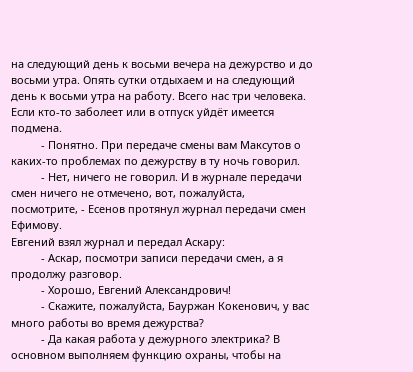на следующий день к восьми вечера на дежурство и до восьми утра. Опять сутки отдыхаем и на следующий день к восьми утра на работу. Всего нас три человека. Если кто-то заболеет или в отпуск уйдёт имеется подмена.
          - Понятно. При передаче смены вам Максутов о каких-то проблемах по дежурству в ту ночь говорил.
          - Нет, ничего не говорил. И в журнале передачи смен ничего не отмечено, вот, пожалуйста, посмотрите, - Есенов протянул журнал передачи смен Ефимову.
Евгений взял журнал и передал Аскару:
          - Аскар, посмотри записи передачи смен, а я продолжу разговор.
          - Хорошо, Евгений Александрович!
          - Скажите, пожалуйста, Бауржан Кокенович, у вас много работы во время дежурства?
          - Да какая работа у дежурного электрика? В основном выполняем функцию охраны, чтобы на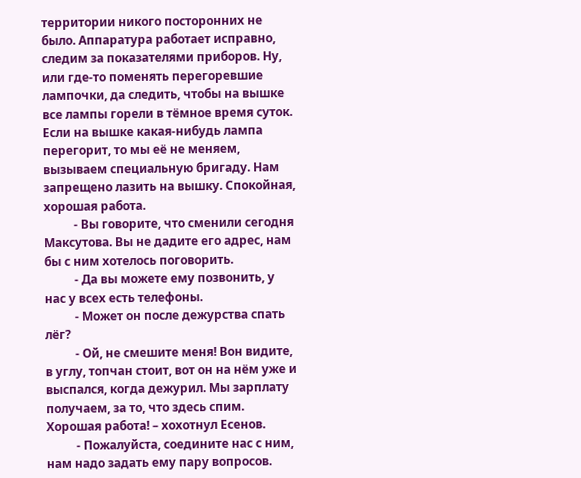территории никого посторонних не было. Аппаратура работает исправно, следим за показателями приборов. Ну, или где-то поменять перегоревшие лампочки, да следить, чтобы на вышке все лампы горели в тёмное время суток. Если на вышке какая-нибудь лампа перегорит, то мы её не меняем, вызываем специальную бригаду. Нам запрещено лазить на вышку. Спокойная, хорошая работа.
          - Вы говорите, что сменили сегодня Максутова. Вы не дадите его адрес, нам бы с ним хотелось поговорить.
          - Да вы можете ему позвонить, у нас у всех есть телефоны.
          - Может он после дежурства спать лёг?
          - Ой, не смешите меня! Вон видите, в углу, топчан стоит, вот он на нём уже и выспался, когда дежурил. Мы зарплату получаем, за то, что здесь спим. Хорошая работа! – хохотнул Есенов.
          - Пожалуйста, соедините нас с ним, нам надо задать ему пару вопросов.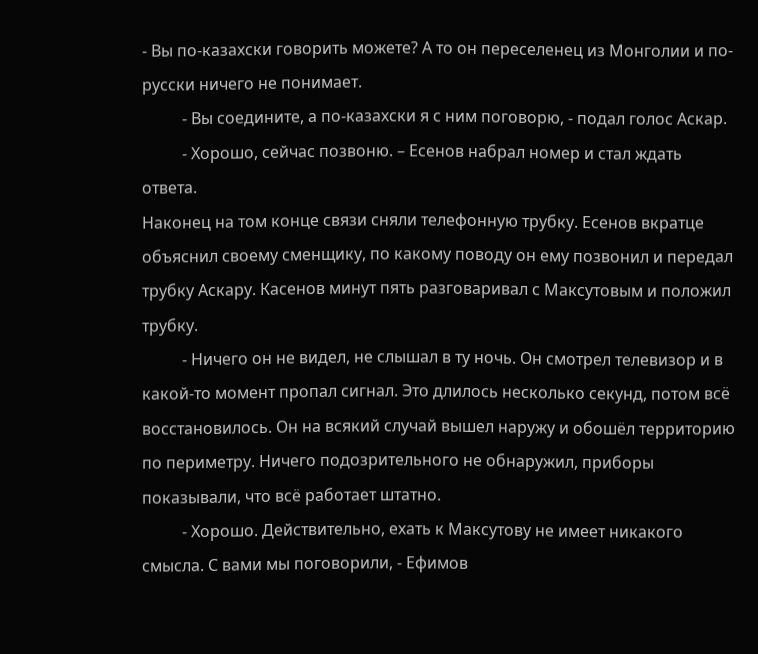- Вы по-казахски говорить можете? А то он переселенец из Монголии и по-русски ничего не понимает.
          - Вы соедините, а по-казахски я с ним поговорю, - подал голос Аскар.
          - Хорошо, сейчас позвоню. – Есенов набрал номер и стал ждать ответа.
Наконец на том конце связи сняли телефонную трубку. Есенов вкратце объяснил своему сменщику, по какому поводу он ему позвонил и передал трубку Аскару. Касенов минут пять разговаривал с Максутовым и положил трубку.
          - Ничего он не видел, не слышал в ту ночь. Он смотрел телевизор и в какой-то момент пропал сигнал. Это длилось несколько секунд, потом всё восстановилось. Он на всякий случай вышел наружу и обошёл территорию по периметру. Ничего подозрительного не обнаружил, приборы показывали, что всё работает штатно.
          - Хорошо. Действительно, ехать к Максутову не имеет никакого смысла. С вами мы поговорили, - Ефимов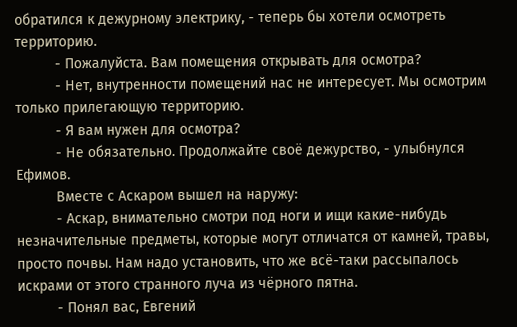обратился к дежурному электрику, - теперь бы хотели осмотреть территорию.
          - Пожалуйста. Вам помещения открывать для осмотра?
          - Нет, внутренности помещений нас не интересует. Мы осмотрим только прилегающую территорию.
          - Я вам нужен для осмотра?
          - Не обязательно. Продолжайте своё дежурство, - улыбнулся Ефимов.
          Вместе с Аскаром вышел на наружу:
          - Аскар, внимательно смотри под ноги и ищи какие-нибудь незначительные предметы, которые могут отличатся от камней, травы, просто почвы. Нам надо установить, что же всё-таки рассыпалось искрами от этого странного луча из чёрного пятна.
          - Понял вас, Евгений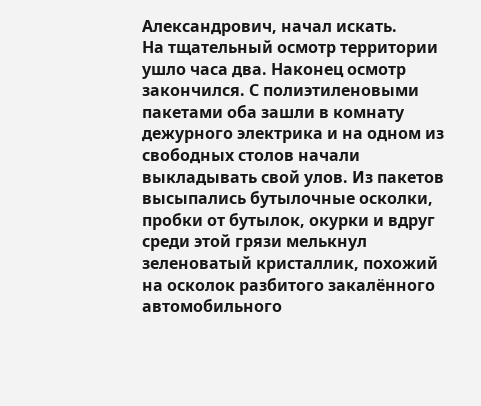Александрович, начал искать.
На тщательный осмотр территории ушло часа два. Наконец осмотр закончился. С полиэтиленовыми пакетами оба зашли в комнату дежурного электрика и на одном из свободных столов начали выкладывать свой улов. Из пакетов высыпались бутылочные осколки, пробки от бутылок, окурки и вдруг среди этой грязи мелькнул зеленоватый кристаллик, похожий на осколок разбитого закалённого автомобильного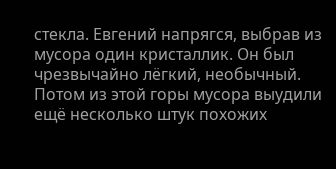стекла. Евгений напрягся, выбрав из мусора один кристаллик. Он был чрезвычайно лёгкий, необычный. Потом из этой горы мусора выудили ещё несколько штук похожих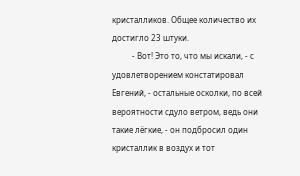кристалликов. Общее количество их достигло 23 штуки.
          - Вот! Это то, что мы искали, - с удовлетворением констатировал Евгений, - остальные осколки, по всей вероятности сдуло ветром, ведь они такие лёгкие, - он подбросил один кристаллик в воздух и тот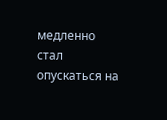медленно стал опускаться на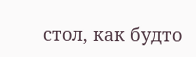стол, как будто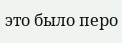это было перо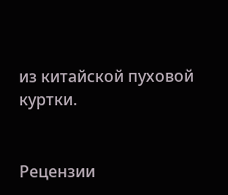из китайской пуховой куртки.


Рецензии